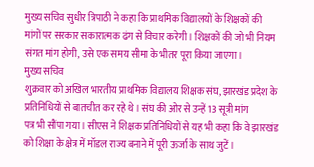मुख्य सचिव सुधीर त्रिपाठी ने कहा कि प्राथमिक विद्यालयों के शिक्षकों की
मांगों पर सरकार सकारात्मक ढंग से विचार करेगी। शिक्षकों की जो भी नियम
संगत मांग होगी, उसे एक समय सीमा के भीतर पूरा किया जाएगा।
मुख्य सचिव
शुक्रवार को अखिल भारतीय प्राथमिक विद्यालय शिक्षक संघ, झारखंड प्रदेश के
प्रतिनिधियों से बातचीत कर रहे थे। संघ की ओर से उन्हें 13 सूत्री मांग
पत्र भी सौंपा गया। सीएस ने शिक्षक प्रतिनिधियों से यह भी कहा कि वे झारखंड
को शिक्षा के क्षेत्र में मॉडल राज्य बनाने में पूरी ऊर्जा के साथ जुटें।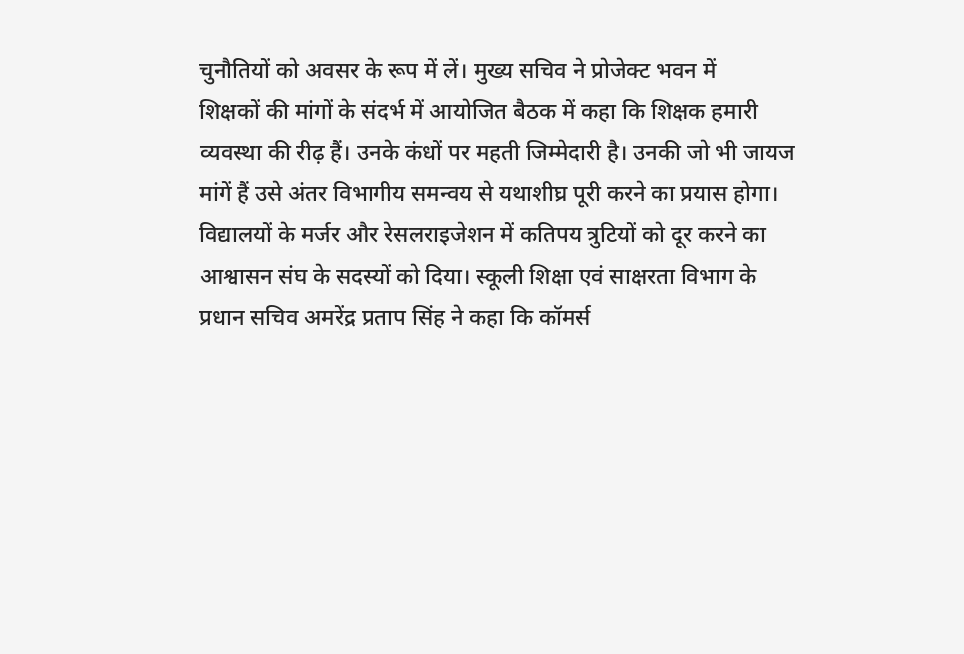चुनौतियों को अवसर के रूप में लें। मुख्य सचिव ने प्रोजेक्ट भवन में
शिक्षकों की मांगों के संदर्भ में आयोजित बैठक में कहा कि शिक्षक हमारी
व्यवस्था की रीढ़ हैं। उनके कंधों पर महती जिम्मेदारी है। उनकी जो भी जायज
मांगें हैं उसे अंतर विभागीय समन्वय से यथाशीघ्र पूरी करने का प्रयास होगा।
विद्यालयों के मर्जर और रेसलराइजेशन में कतिपय त्रुटियों को दूर करने का
आश्वासन संघ के सदस्यों को दिया। स्कूली शिक्षा एवं साक्षरता विभाग के
प्रधान सचिव अमरेंद्र प्रताप सिंह ने कहा कि कॉमर्स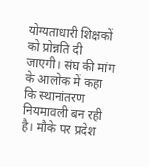योग्यताधारी शिक्षकों
को प्रोन्नति दी जाएगी। संघ की मांग के आलोक में कहा कि स्थानांतरण
नियमावली बन रही है। मौके पर प्रदेश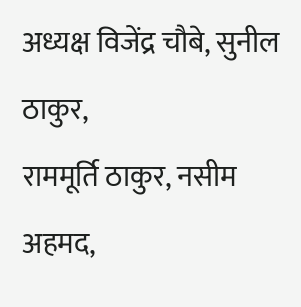अध्यक्ष विजेंद्र चौबे, सुनील ठाकुर,
राममूर्ति ठाकुर, नसीम अहमद,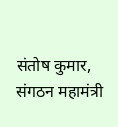संतोष कुमार, संगठन महामंत्री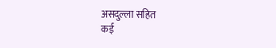असदुल्ला सहित
कई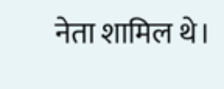नेता शामिल थे।